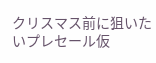クリスマス前に狙いたいプレセール仮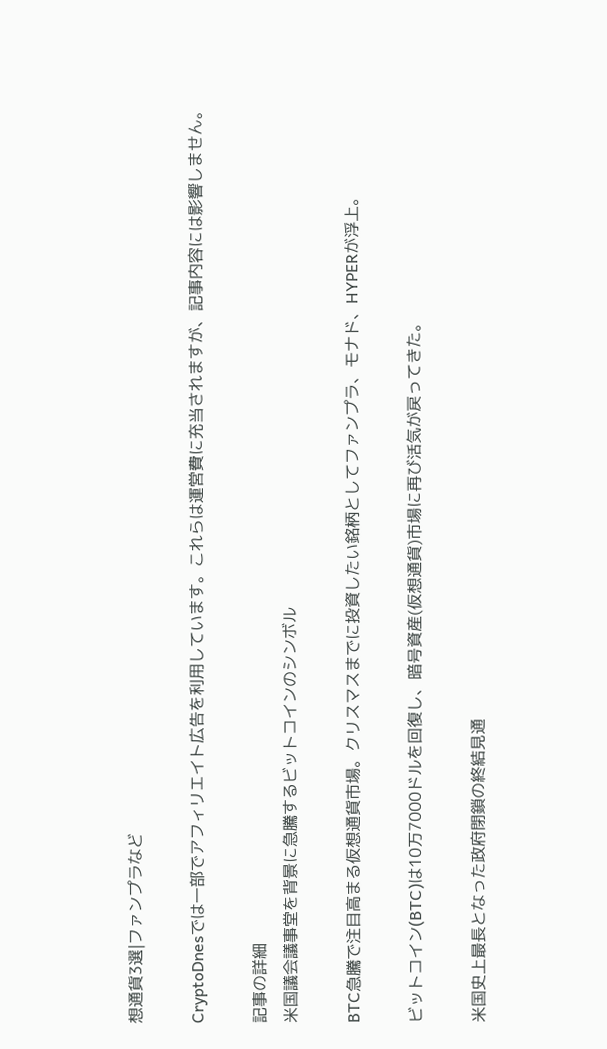想通貨3選|ファンプラなど

CryptoDnesでは一部でアフィリエイト広告を利用しています。これらは運営費に充当されますが、記事内容には影響しません。

記事の詳細
米国議会議事堂を背景に急騰するビットコインのシンボル

BTC急騰で注目高まる仮想通貨市場。クリスマスまでに投資したい銘柄としてファンプラ、モナド、HYPERが浮上。

ビットコイン(BTC)は10万7000ドルを回復し、暗号資産(仮想通貨)市場に再び活気が戻ってきた。

米国史上最長となった政府閉鎖の終結見通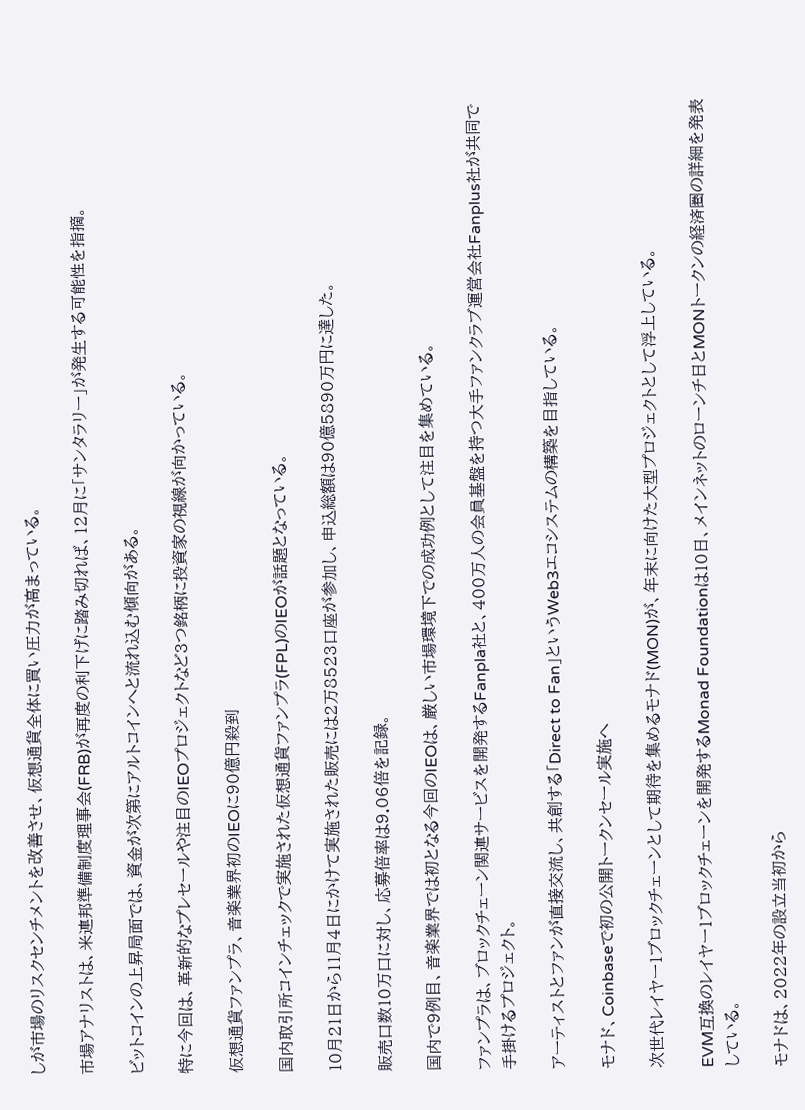しが市場のリスクセンチメントを改善させ、仮想通貨全体に買い圧力が高まっている。

市場アナリストは、米連邦準備制度理事会(FRB)が再度の利下げに踏み切れば、12月に「サンタラリー」が発生する可能性を指摘。

ビットコインの上昇局面では、資金が次第にアルトコインへと流れ込む傾向がある。

特に今回は、革新的なプレセールや注目のIEOプロジェクトなど3つ銘柄に投資家の視線が向かっている。

仮想通貨ファンプラ、音楽業界初のIEOに90億円殺到

国内取引所コインチェックで実施された仮想通貨ファンプラ(FPL)のIEOが話題となっている。

10月21日から11月4日にかけて実施された販売には2万8523口座が参加し、申込総額は90億5890万円に達した。

販売口数10万口に対し、応募倍率は9.06倍を記録。

国内で9例目、音楽業界では初となる今回のIEOは、厳しい市場環境下での成功例として注目を集めている。

ファンプラは、ブロックチェーン関連サービスを開発するFanpla社と、400万人の会員基盤を持つ大手ファンクラブ運営会社Fanplus社が共同で手掛けるプロジェクト。

アーティストとファンが直接交流し、共創する「Direct to Fan」というWeb3エコシステムの構築を目指している。

モナド、Coinbaseで初の公開トークンセール実施へ

次世代レイヤー1ブロックチェーンとして期待を集めるモナド(MON)が、年末に向けた大型プロジェクトとして浮上している。

EVM互換のレイヤー1ブロックチェーンを開発するMonad Foundationは10日、メインネットのローンチ日とMONトークンの経済圏の詳細を発表している。

モナドは、2022年の設立当初から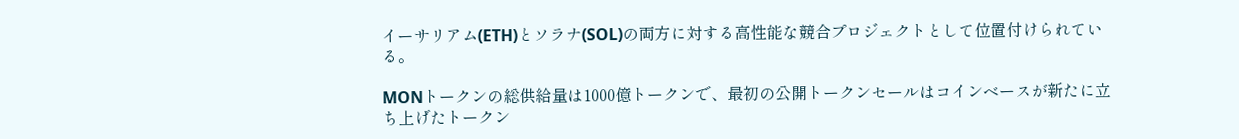イーサリアム(ETH)とソラナ(SOL)の両方に対する高性能な競合プロジェクトとして位置付けられている。

MONトークンの総供給量は1000億トークンで、最初の公開トークンセールはコインベースが新たに立ち上げたトークン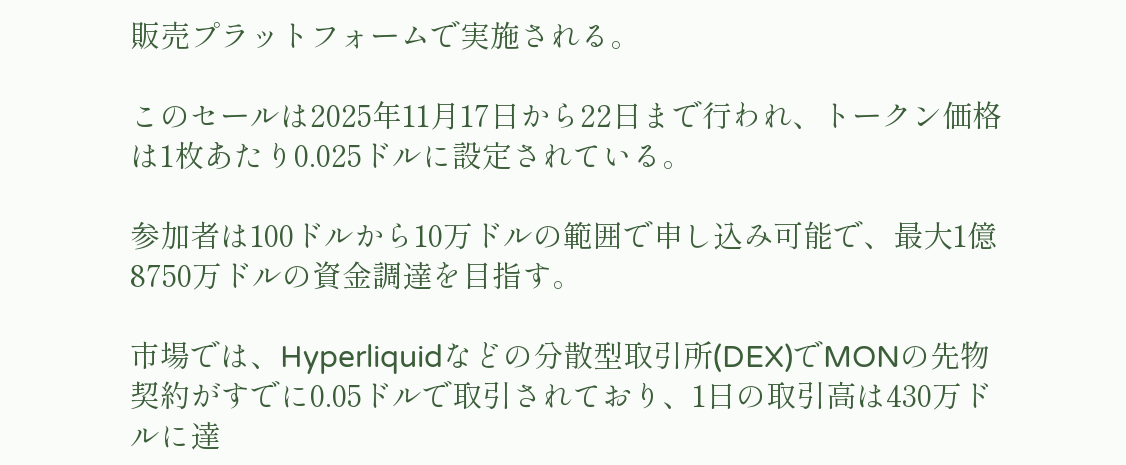販売プラットフォームで実施される。

このセールは2025年11月17日から22日まで行われ、トークン価格は1枚あたり0.025ドルに設定されている。

参加者は100ドルから10万ドルの範囲で申し込み可能で、最大1億8750万ドルの資金調達を目指す。

市場では、Hyperliquidなどの分散型取引所(DEX)でMONの先物契約がすでに0.05ドルで取引されており、1日の取引高は430万ドルに達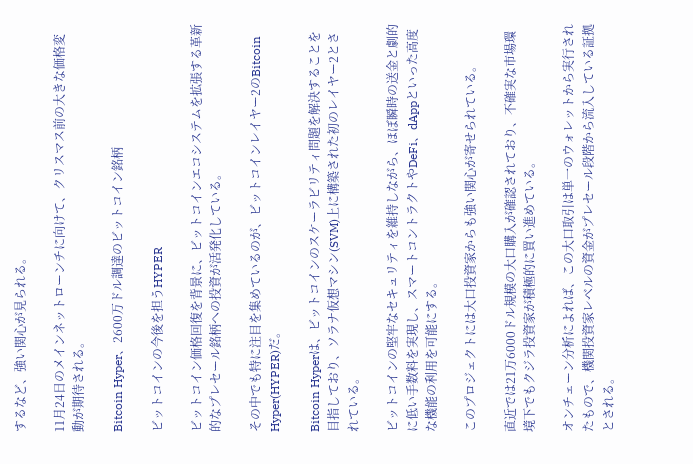するなど、強い関心が見られる。

11月24日のメインネットローンチに向けて、クリスマス前の大きな価格変動が期待される。

Bitcoin Hyper、2600万ドル調達のビットコイン銘柄

ビットコインの今後を担うHYPER

ビットコイン価格回復を背景に、ビットコインエコシステムを拡張する革新的なプレセール銘柄への投資が活発化している。

その中でも特に注目を集めているのが、ビットコインレイヤー2のBitcoin Hyper(HYPER)だ。

Bitcoin Hyperは、ビットコインのスケーラビリティ問題を解決することを目指しており、ソラナ仮想マシン(SVM)上に構築された初のレイヤー2とされている。

ビットコインの堅牢なセキュリティを維持しながら、ほぼ瞬時の送金と劇的に低い手数料を実現し、スマートコントラクトやDeFi、dAppといった高度な機能の利用を可能にする。

このプロジェクトには大口投資家からも強い関心が寄せられている。

直近では21万6000ドル規模の大口購入が確認されており、不確実な市場環境下でもクジラ投資家が積極的に買い進めている。

オンチェーン分析によれば、この大口取引は単一のウォレットから実行されたもので、機関投資家レベルの資金がプレセール段階から流入している証拠とされる。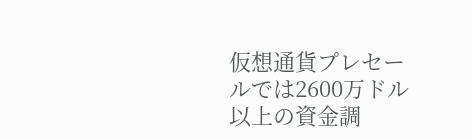仮想通貨プレセールでは2600万ドル以上の資金調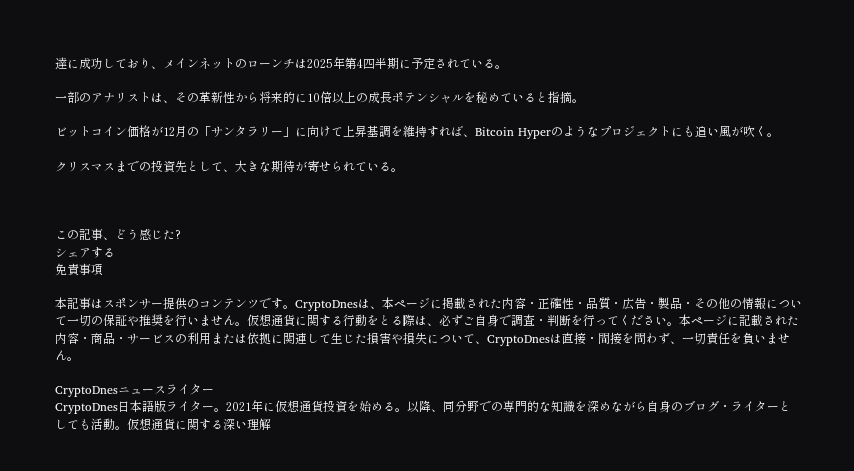達に成功しており、メインネットのローンチは2025年第4四半期に予定されている。

一部のアナリストは、その革新性から将来的に10倍以上の成長ポテンシャルを秘めていると指摘。

ビットコイン価格が12月の「サンタラリー」に向けて上昇基調を維持すれば、Bitcoin Hyperのようなプロジェクトにも追い風が吹く。

クリスマスまでの投資先として、大きな期待が寄せられている。



この記事、どう感じた?
シェアする
免責事項

本記事はスポンサー提供のコンテンツです。CryptoDnesは、本ページに掲載された内容・正確性・品質・広告・製品・その他の情報について一切の保証や推奨を行いません。仮想通貨に関する行動をとる際は、必ずご自身で調査・判断を行ってください。本ページに記載された内容・商品・サービスの利用または依拠に関連して生じた損害や損失について、CryptoDnesは直接・間接を問わず、一切責任を負いません。

CryptoDnesニュースライター
CryptoDnes日本語版ライター。2021年に仮想通貨投資を始める。以降、同分野での専門的な知識を深めながら自身のブログ・ライターとしても活動。仮想通貨に関する深い理解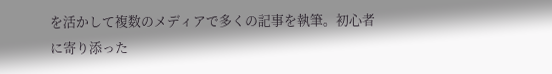を活かして複数のメディアで多くの記事を執筆。初心者に寄り添った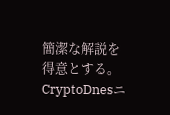簡潔な解説を得意とする。
CryptoDnesニ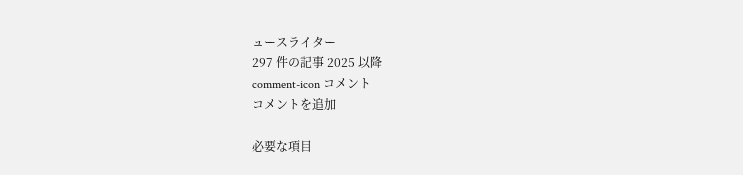ュースライター
297 件の記事 2025 以降
comment-icon コメント
コメントを追加

必要な項目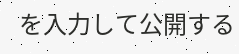を入力して公開する